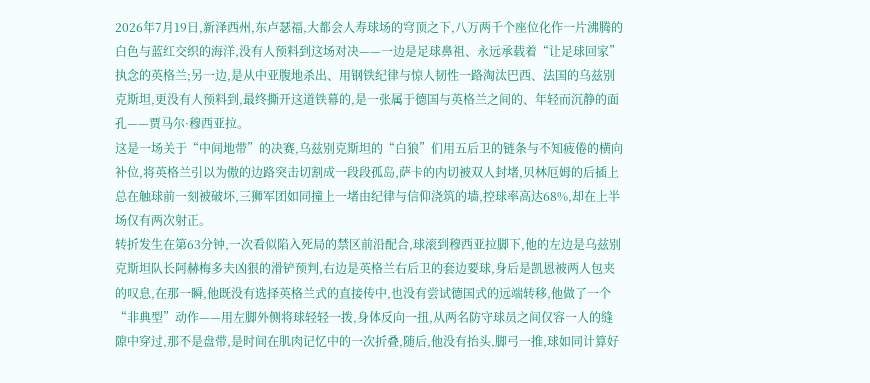2026年7月19日,新泽西州,东卢瑟福,大都会人寿球场的穹顶之下,八万两千个座位化作一片沸腾的白色与蓝红交织的海洋,没有人预料到这场对决——一边是足球鼻祖、永远承载着“让足球回家”执念的英格兰;另一边,是从中亚腹地杀出、用钢铁纪律与惊人韧性一路淘汰巴西、法国的乌兹别克斯坦,更没有人预料到,最终撕开这道铁幕的,是一张属于德国与英格兰之间的、年轻而沉静的面孔——贾马尔·穆西亚拉。
这是一场关于“中间地带”的决赛,乌兹别克斯坦的“白狼”们用五后卫的链条与不知疲倦的横向补位,将英格兰引以为傲的边路突击切割成一段段孤岛,萨卡的内切被双人封堵,贝林厄姆的后插上总在触球前一刻被破坏,三狮军团如同撞上一堵由纪律与信仰浇筑的墙,控球率高达68%,却在上半场仅有两次射正。
转折发生在第63分钟,一次看似陷入死局的禁区前沿配合,球滚到穆西亚拉脚下,他的左边是乌兹别克斯坦队长阿赫梅多夫凶狠的滑铲预判,右边是英格兰右后卫的套边要球,身后是凯恩被两人包夹的叹息,在那一瞬,他既没有选择英格兰式的直接传中,也没有尝试德国式的远端转移,他做了一个“非典型”动作——用左脚外侧将球轻轻一拨,身体反向一扭,从两名防守球员之间仅容一人的缝隙中穿过,那不是盘带,是时间在肌肉记忆中的一次折叠,随后,他没有抬头,脚弓一推,球如同计算好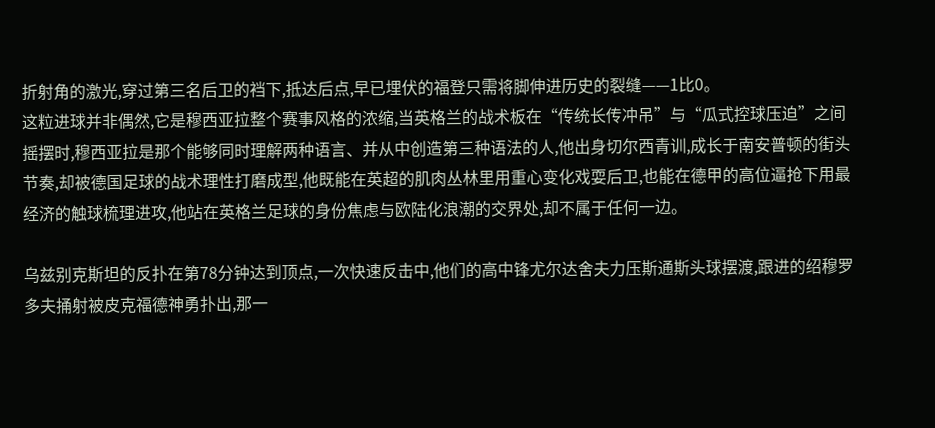折射角的激光,穿过第三名后卫的裆下,抵达后点,早已埋伏的福登只需将脚伸进历史的裂缝——1比0。
这粒进球并非偶然,它是穆西亚拉整个赛事风格的浓缩,当英格兰的战术板在“传统长传冲吊”与“瓜式控球压迫”之间摇摆时,穆西亚拉是那个能够同时理解两种语言、并从中创造第三种语法的人,他出身切尔西青训,成长于南安普顿的街头节奏,却被德国足球的战术理性打磨成型,他既能在英超的肌肉丛林里用重心变化戏耍后卫,也能在德甲的高位逼抢下用最经济的触球梳理进攻,他站在英格兰足球的身份焦虑与欧陆化浪潮的交界处,却不属于任何一边。

乌兹别克斯坦的反扑在第78分钟达到顶点,一次快速反击中,他们的高中锋尤尔达舍夫力压斯通斯头球摆渡,跟进的绍穆罗多夫捅射被皮克福德神勇扑出,那一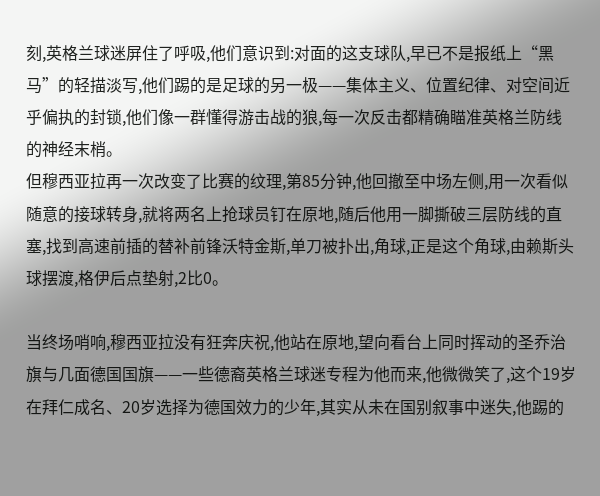刻,英格兰球迷屏住了呼吸,他们意识到:对面的这支球队,早已不是报纸上“黑马”的轻描淡写,他们踢的是足球的另一极——集体主义、位置纪律、对空间近乎偏执的封锁,他们像一群懂得游击战的狼,每一次反击都精确瞄准英格兰防线的神经末梢。
但穆西亚拉再一次改变了比赛的纹理,第85分钟,他回撤至中场左侧,用一次看似随意的接球转身,就将两名上抢球员钉在原地,随后他用一脚撕破三层防线的直塞,找到高速前插的替补前锋沃特金斯,单刀被扑出,角球,正是这个角球,由赖斯头球摆渡,格伊后点垫射,2比0。

当终场哨响,穆西亚拉没有狂奔庆祝,他站在原地,望向看台上同时挥动的圣乔治旗与几面德国国旗——一些德裔英格兰球迷专程为他而来,他微微笑了,这个19岁在拜仁成名、20岁选择为德国效力的少年,其实从未在国别叙事中迷失,他踢的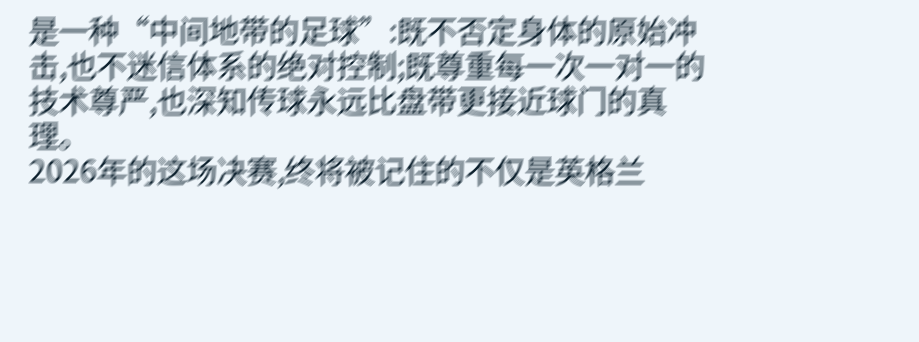是一种“中间地带的足球”:既不否定身体的原始冲击,也不迷信体系的绝对控制;既尊重每一次一对一的技术尊严,也深知传球永远比盘带更接近球门的真理。
2026年的这场决赛,终将被记住的不仅是英格兰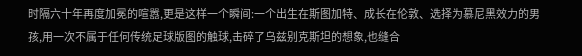时隔六十年再度加冕的喧嚣,更是这样一个瞬间:一个出生在斯图加特、成长在伦敦、选择为慕尼黑效力的男孩,用一次不属于任何传统足球版图的触球,击碎了乌兹别克斯坦的想象,也缝合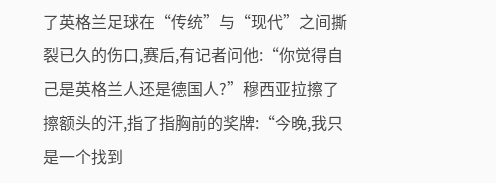了英格兰足球在“传统”与“现代”之间撕裂已久的伤口,赛后,有记者问他:“你觉得自己是英格兰人还是德国人?”穆西亚拉擦了擦额头的汗,指了指胸前的奖牌:“今晚,我只是一个找到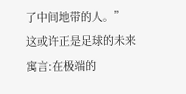了中间地带的人。”
这或许正是足球的未来寓言:在极端的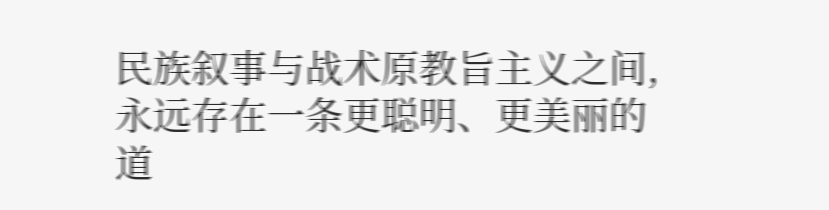民族叙事与战术原教旨主义之间,永远存在一条更聪明、更美丽的道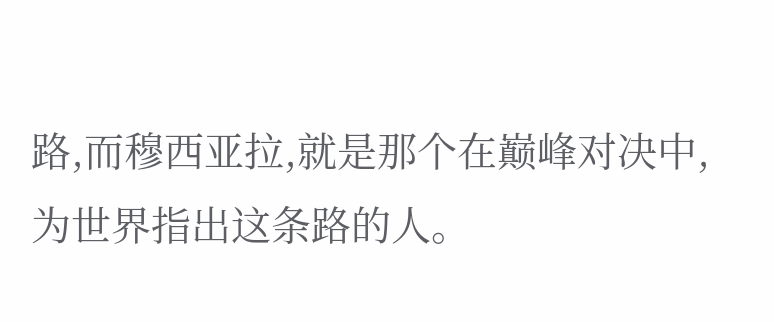路,而穆西亚拉,就是那个在巅峰对决中,为世界指出这条路的人。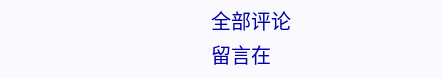全部评论
留言在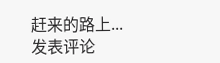赶来的路上...
发表评论